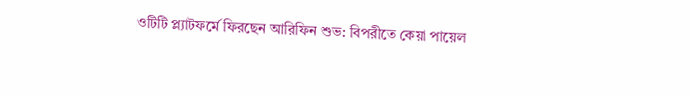ওটিটি প্ল্যাটফর্মে ফিরছেন আরিফিন শুভ: বিপরীতে কেয়া পায়েল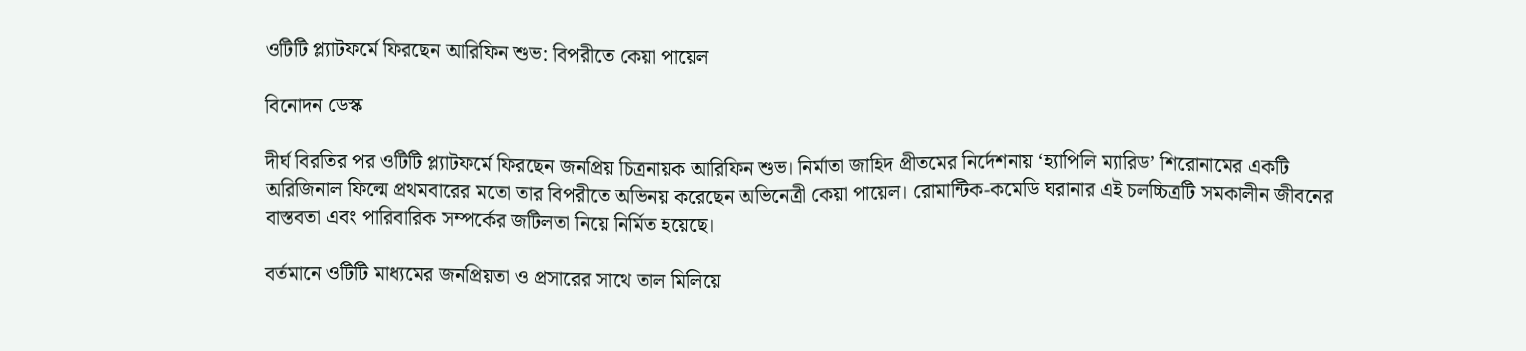ওটিটি প্ল্যাটফর্মে ফিরছেন আরিফিন শুভ: বিপরীতে কেয়া পায়েল

বিনোদন ডেস্ক

দীর্ঘ বিরতির পর ওটিটি প্ল্যাটফর্মে ফিরছেন জনপ্রিয় চিত্রনায়ক আরিফিন শুভ। নির্মাতা জাহিদ প্রীতমের নির্দেশনায় ‘হ্যাপিলি ম্যারিড’ শিরোনামের একটি অরিজিনাল ফিল্মে প্রথমবারের মতো তার বিপরীতে অভিনয় করেছেন অভিনেত্রী কেয়া পায়েল। রোমান্টিক-কমেডি ঘরানার এই চলচ্চিত্রটি সমকালীন জীবনের বাস্তবতা এবং পারিবারিক সম্পর্কের জটিলতা নিয়ে নির্মিত হয়েছে।

বর্তমানে ওটিটি মাধ্যমের জনপ্রিয়তা ও প্রসারের সাথে তাল মিলিয়ে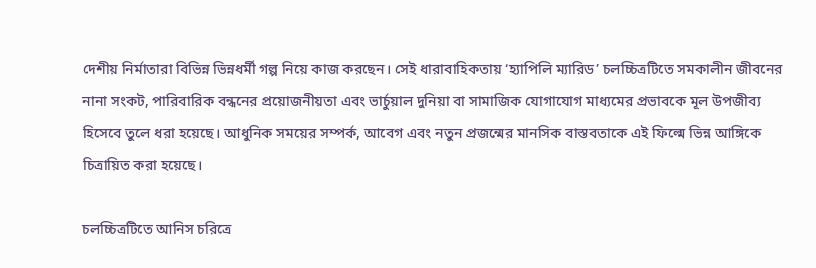দেশীয় নির্মাতারা বিভিন্ন ভিন্নধর্মী গল্প নিয়ে কাজ করছেন। সেই ধারাবাহিকতায় ‘হ্যাপিলি ম্যারিড’ চলচ্চিত্রটিতে সমকালীন জীবনের নানা সংকট, পারিবারিক বন্ধনের প্রয়োজনীয়তা এবং ভার্চুয়াল দুনিয়া বা সামাজিক যোগাযোগ মাধ্যমের প্রভাবকে মূল উপজীব্য হিসেবে তুলে ধরা হয়েছে। আধুনিক সময়ের সম্পর্ক, আবেগ এবং নতুন প্রজন্মের মানসিক বাস্তবতাকে এই ফিল্মে ভিন্ন আঙ্গিকে চিত্রায়িত করা হয়েছে।

চলচ্চিত্রটিতে আনিস চরিত্রে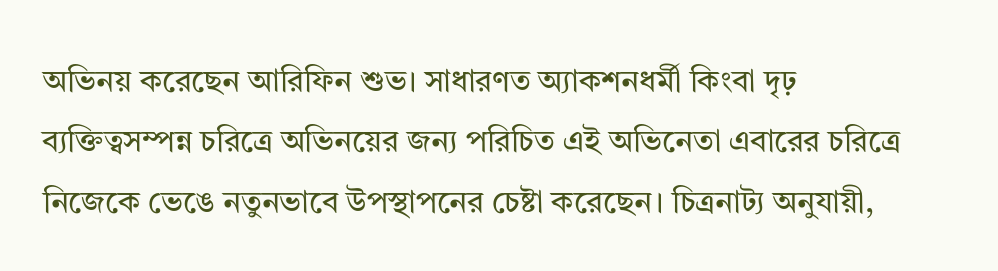অভিনয় করেছেন আরিফিন শুভ। সাধারণত অ্যাকশনধর্মী কিংবা দৃঢ় ব্যক্তিত্বসম্পন্ন চরিত্রে অভিনয়ের জন্য পরিচিত এই অভিনেতা এবারের চরিত্রে নিজেকে ভেঙে নতুনভাবে উপস্থাপনের চেষ্টা করেছেন। চিত্রনাট্য অনুযায়ী,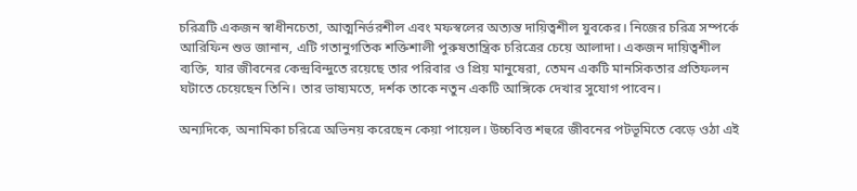চরিত্রটি একজন স্বাধীনচেতা, আত্মনির্ভরশীল এবং মফস্বলের অত্যন্ত দায়িত্বশীল যুবকের। নিজের চরিত্র সম্পর্কে আরিফিন শুভ জানান, এটি গতানুগতিক শক্তিশালী পুরুষতান্ত্রিক চরিত্রের চেয়ে আলাদা। একজন দায়িত্বশীল ব্যক্তি, যার জীবনের কেন্দ্রবিন্দুতে রয়েছে তার পরিবার ও প্রিয় মানুষেরা, তেমন একটি মানসিকতার প্রতিফলন ঘটাতে চেয়েছেন তিনি। তার ভাষ্যমতে, দর্শক তাকে নতুন একটি আঙ্গিকে দেখার সুযোগ পাবেন।

অন্যদিকে, অনামিকা চরিত্রে অভিনয় করেছেন কেয়া পায়েল। উচ্চবিত্ত শহুরে জীবনের পটভূমিতে বেড়ে ওঠা এই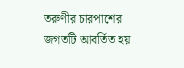তরুণীর চারপাশের জগতটি আবর্তিত হয়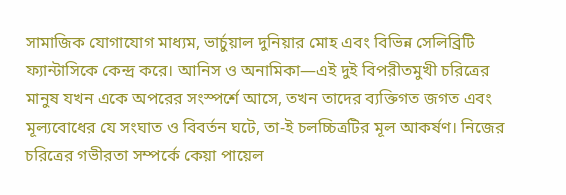সামাজিক যোগাযোগ মাধ্যম, ভার্চুয়াল দুনিয়ার মোহ এবং বিভিন্ন সেলিব্রিটি ফ্যান্টাসিকে কেন্দ্র করে। আনিস ও অনামিকা—এই দুই বিপরীতমুখী চরিত্রের মানুষ যখন একে অপরের সংস্পর্শে আসে, তখন তাদের ব্যক্তিগত জগত এবং মূল্যবোধের যে সংঘাত ও বিবর্তন ঘটে, তা-ই চলচ্চিত্রটির মূল আকর্ষণ। নিজের চরিত্রের গভীরতা সম্পর্কে কেয়া পায়েল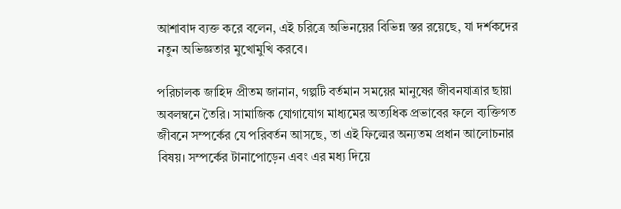আশাবাদ ব্যক্ত করে বলেন, এই চরিত্রে অভিনয়ের বিভিন্ন স্তর রয়েছে, যা দর্শকদের নতুন অভিজ্ঞতার মুখোমুখি করবে।

পরিচালক জাহিদ প্রীতম জানান, গল্পটি বর্তমান সময়ের মানুষের জীবনযাত্রার ছায়া অবলম্বনে তৈরি। সামাজিক যোগাযোগ মাধ্যমের অত্যধিক প্রভাবের ফলে ব্যক্তিগত জীবনে সম্পর্কের যে পরিবর্তন আসছে, তা এই ফিল্মের অন্যতম প্রধান আলোচনার বিষয়। সম্পর্কের টানাপোড়েন এবং এর মধ্য দিয়ে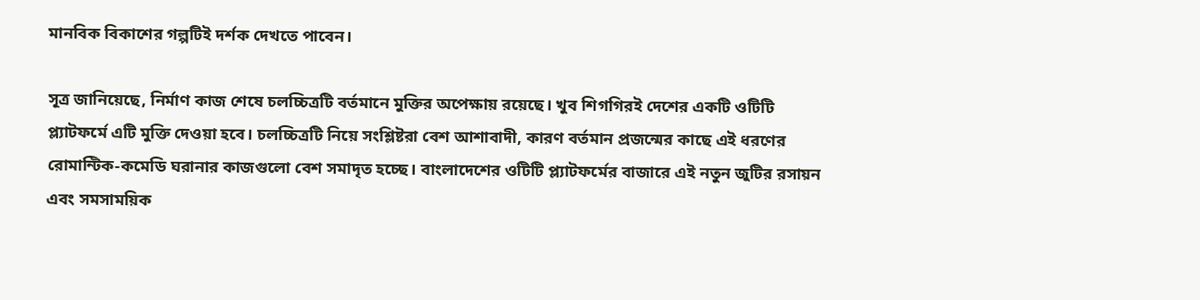মানবিক বিকাশের গল্পটিই দর্শক দেখতে পাবেন।

সূত্র জানিয়েছে, নির্মাণ কাজ শেষে চলচ্চিত্রটি বর্তমানে মুক্তির অপেক্ষায় রয়েছে। খুব শিগগিরই দেশের একটি ওটিটি প্ল্যাটফর্মে এটি মুক্তি দেওয়া হবে। চলচ্চিত্রটি নিয়ে সংশ্লিষ্টরা বেশ আশাবাদী, কারণ বর্তমান প্রজন্মের কাছে এই ধরণের রোমান্টিক-কমেডি ঘরানার কাজগুলো বেশ সমাদৃত হচ্ছে। বাংলাদেশের ওটিটি প্ল্যাটফর্মের বাজারে এই নতুন জুটির রসায়ন এবং সমসাময়িক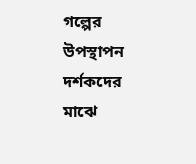গল্পের উপস্থাপন দর্শকদের মাঝে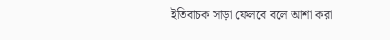ইতিবাচক সাড়া ফেলবে বলে আশা করা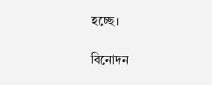হচ্ছে।

বিনোদন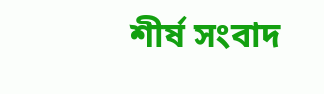শীর্ষ সংবাদ